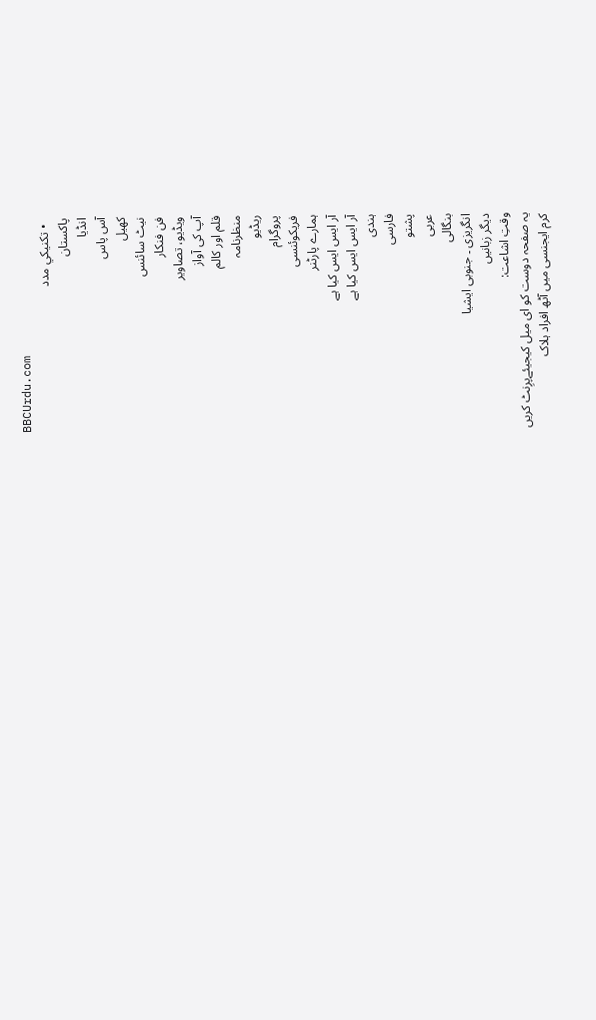BBCUrdu.com
  • تکنيکي مدد
پاکستان
انڈیا
آس پاس
کھیل
نیٹ سائنس
فن فنکار
ویڈیو، تصاویر
آپ کی آواز
قلم اور کالم
منظرنامہ
ریڈیو
پروگرام
فریکوئنسی
ہمارے پارٹنر
آر ایس ایس کیا ہے
آر ایس ایس کیا ہے
ہندی
فارسی
پشتو
عربی
بنگالی
انگریزی ۔ جنوبی ایشیا
دیگر زبانیں
وقتِ اشاعت:
یہ صفحہ دوست کو ای میل کیجیئےپرِنٹ کریں
کرم ایجنسی میں آٹھ افراد ہلاک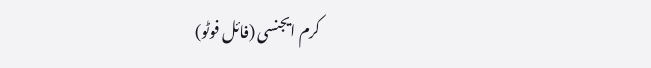کرم ایجنسی (فائل فوٹو)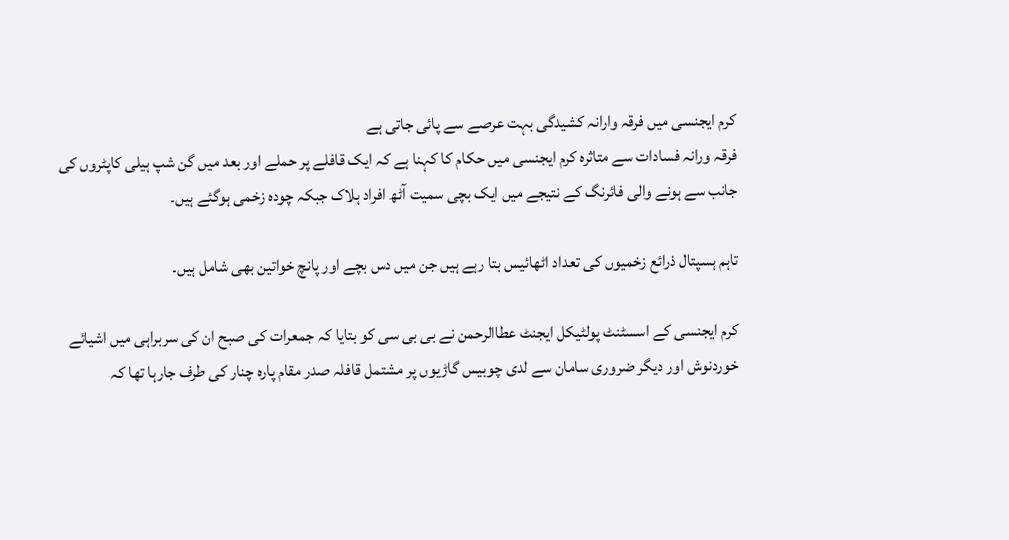کرم ایجنسی میں فرقہ وارانہ کشیدگی بہت عرصے سے پائی جاتی ہے
فرقہ ورانہ فسادات سے متاثرہ کرم ایجنسی میں حکام کا کہنا ہے کہ ایک قافلے پر حملے اور بعد میں گن شپ ہیلی کاپٹروں کی جانب سے ہونے والی فائرنگ کے نتیجے میں ایک بچی سمیت آٹھ افراد ہلاک جبکہ چودہ زخمی ہوگئے ہیں۔

تاہم ہسپتال ذرائع زخمیوں کی تعداد اٹھائیس بتا رہے ہیں جن میں دس بچے اور پانچ خواتین بھی شامل ہیں۔

کرم ایجنسی کے اسسٹنٹ پولٹیکل ایجنٹ عطاالرحمن نے بی بی سی کو بتایا کہ جمعرات کی صبح ان کی سربراہی میں اشیائے خوردنوش اور دیگر ضروری سامان سے لدی چوبیس گاڑیوں پر مشتمل قافلہ صدر مقام پارہ چنار کی طرف جارہا تھا کہ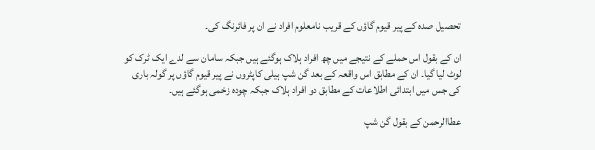تحصیل صدہ کے پیر قیوم گاؤں کے قریب نامعلوم افراد نے ان پر فائرنگ کی۔

ان کے بقول اس حملے کے نتیجے میں چھ افراد ہلاک ہوگئے ہیں جبکہ سامان سے لدے ایک ٹرک کو لوٹ لیا گیا۔ ان کے مطابق اس واقعہ کے بعد گن شپ ہیلی کاپٹروں نے پیر قیوم گاؤں پر گولہ باری کی جس میں ابتدائی اطلاعات کے مطابق دو افراد ہلاک جبکہ چودہ زخمی ہوگئے ہیں۔

عطاالرحمن کے بقول گن شپ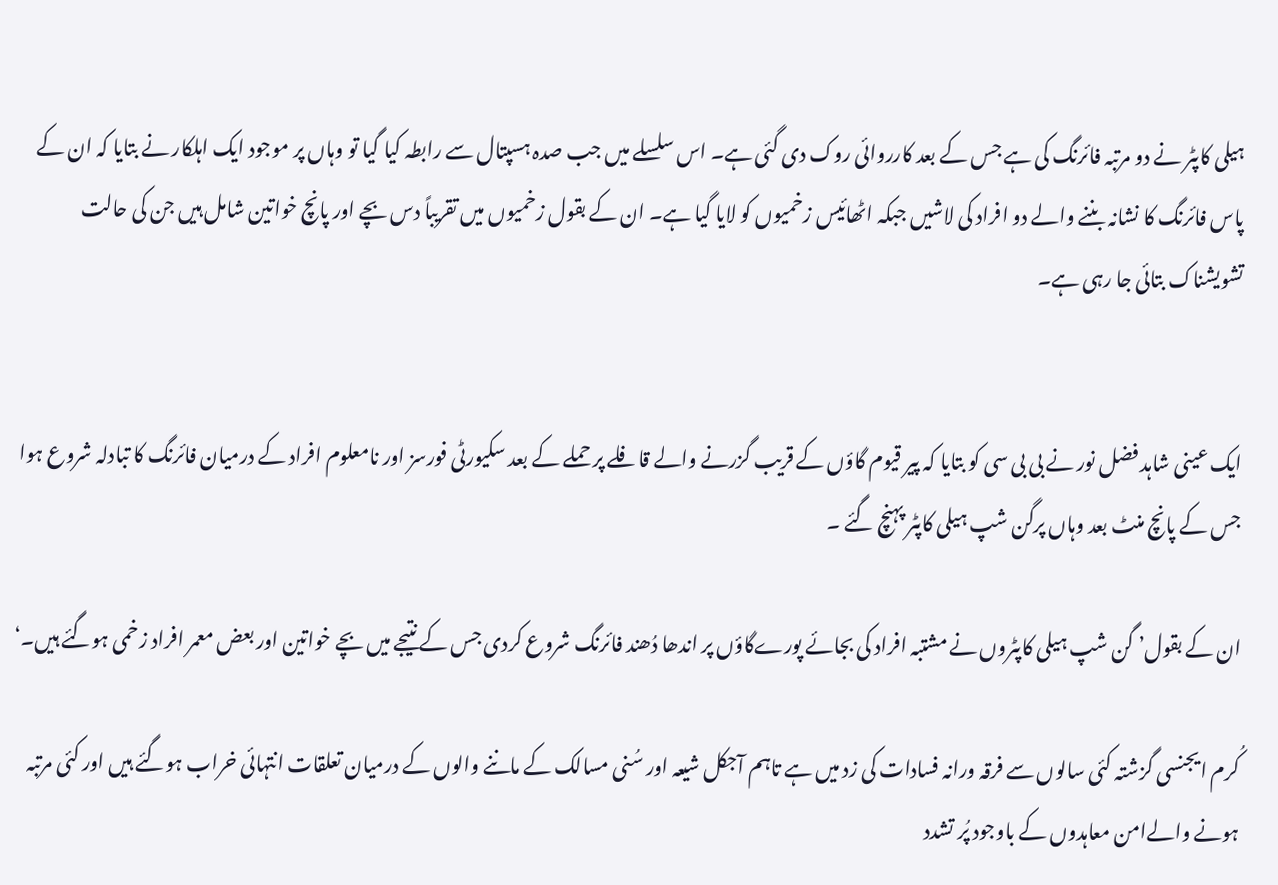ہیلی کاپٹر نے دو مرتبہ فائرنگ کی ہے جس کے بعد کارروائی روک دی گئی ہے۔ اس سلسلے میں جب صدہ ہسپتال سے رابطہ کیا گیا تو وہاں پر موجود ایک اہلکار نے بتایا کہ ان کے پاس فائرنگ کا نشانہ بننے والے دو افراد کی لاشیں جبکہ اٹھائیس زخمیوں کو لایا گیا ہے۔ ان کے بقول زخمیوں میں تقریباً دس بچے اور پانچ خواتین شامل ہیں جن کی حالت تشویشناک بتائی جا رہی ہے۔


ایک عینی شاہد فضل نور نے بی بی سی کو بتایا کہ پیر قیوم گاؤں کے قریب گزرنے والے قافلے پر حملے کے بعد سکیورٹی فورسز اور نامعلوم افراد کے درمیان فائرنگ کا تبادلہ شروع ہوا جس کے پانچ منٹ بعد وہاں پرگن شپ ہیلی کاپٹر پہنچ گئے ۔

ان کے بقول’ گن شپ ہیلی کاپٹروں نے مشتبہ افراد کی بجائے پورےگاؤں پر اندھا دُھند فائرنگ شروع کردی جس کے نتیجے میں بچے خواتین اور بعض معمر افراد زخمی ہوگئے ہیں۔‘

کُرم ایجنسی گزشتہ کئی سالوں سے فرقہ ورانہ فسادات کی زد میں ہے تاہم آجکل شیعہ اور سُنی مسالک کے ماننے والوں کے درمیان تعلقات انتہائی خراب ہوگئے ہیں اور کئی مرتبہ ہونے والےامن معاہدوں کے باوجود پُر تشدد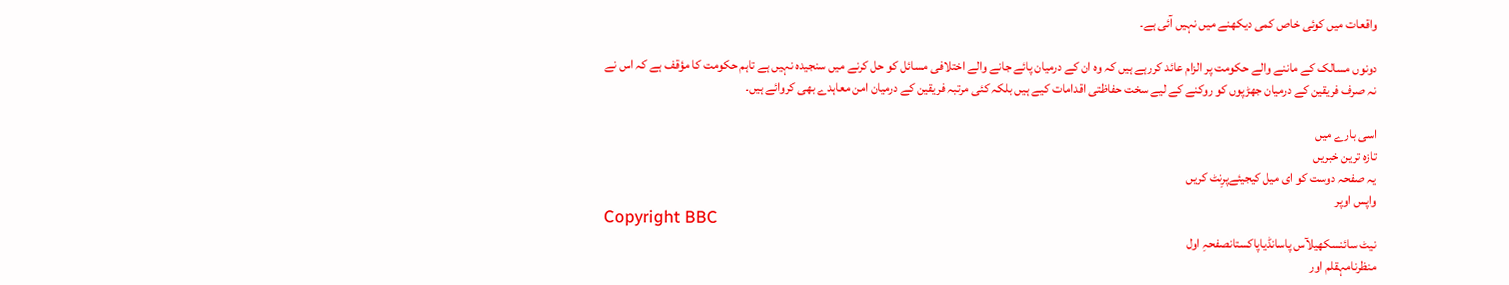واقعات میں کوئی خاص کمی دیکھنے میں نہیں آئی ہے۔

دونوں مسالک کے ماننے والے حکومت پر الزام عائد کررہے ہیں کہ وہ ان کے درمیان پائے جانے والے اختلافی مسائل کو حل کرنے میں سنجیدہ نہیں ہے تاہم حکومت کا مؤقف ہے کہ اس نے نہ صرف فریقین کے درمیان جھڑپوں کو روکنے کے لیے سخت حفاظتی اقدامات کیے ہیں بلکہ کئی مرتبہ فریقین کے درمیان امن معاہدے بھی کروائے ہیں۔

اسی بارے میں
تازہ ترین خبریں
یہ صفحہ دوست کو ای میل کیجیئےپرِنٹ کریں
واپس اوپر
Copyright BBC
نیٹ سائنسکھیلآس پاسانڈیاپاکستانصفحہِ اول
منظرنامہقلم اور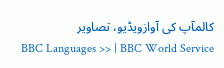کالمآپ کی آوازویڈیو، تصاویر
BBC Languages >> | BBC World Service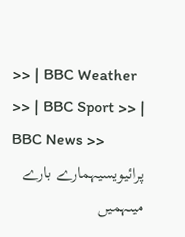>> | BBC Weather >> | BBC Sport >> | BBC News >>
پرائیویسیہمارے بارے میںہمیں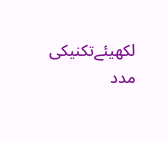لکھیئےتکنیکی مدد